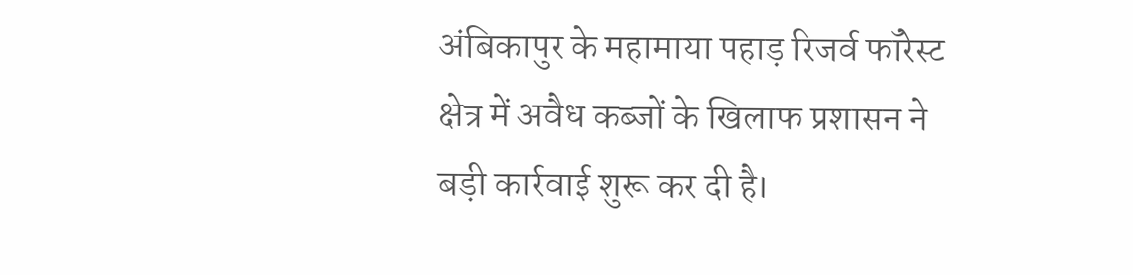अंबिकापुर के महामाया पहाड़ रिजर्व फॉरेस्ट क्षेत्र में अवैध कब्जों के खिलाफ प्रशासन ने बड़ी कार्रवाई शुरू कर दी है।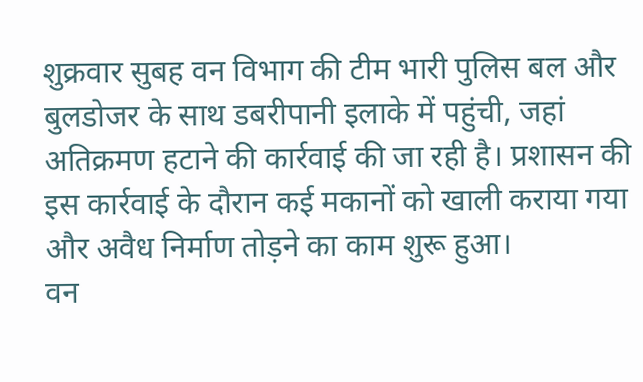शुक्रवार सुबह वन विभाग की टीम भारी पुलिस बल और बुलडोजर के साथ डबरीपानी इलाके में पहुंची, जहां अतिक्रमण हटाने की कार्रवाई की जा रही है। प्रशासन की इस कार्रवाई के दौरान कई मकानों को खाली कराया गया और अवैध निर्माण तोड़ने का काम शुरू हुआ।
वन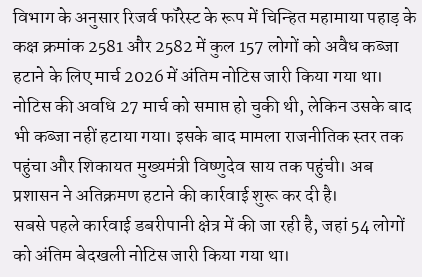विभाग के अनुसार रिजर्व फॉरेस्ट के रूप में चिन्हित महामाया पहाड़ के कक्ष क्रमांक 2581 और 2582 में कुल 157 लोगों को अवैध कब्जा हटाने के लिए मार्च 2026 में अंतिम नोटिस जारी किया गया था। नोटिस की अवधि 27 मार्च को समाप्त हो चुकी थी, लेकिन उसके बाद भी कब्जा नहीं हटाया गया। इसके बाद मामला राजनीतिक स्तर तक पहुंचा और शिकायत मुख्यमंत्री विष्णुदेव साय तक पहुंची। अब प्रशासन ने अतिक्रमण हटाने की कार्रवाई शुरू कर दी है।
सबसे पहले कार्रवाई डबरीपानी क्षेत्र में की जा रही है, जहां 54 लोगों को अंतिम बेदखली नोटिस जारी किया गया था।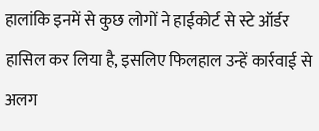हालांकि इनमें से कुछ लोगों ने हाईकोर्ट से स्टे ऑर्डर हासिल कर लिया है, इसलिए फिलहाल उन्हें कार्रवाई से अलग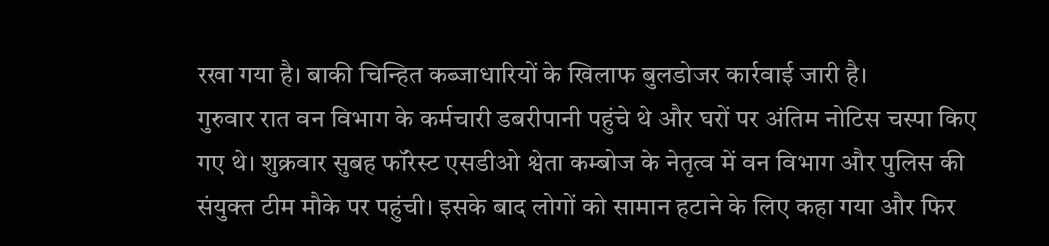रखा गया है। बाकी चिन्हित कब्जाधारियों के खिलाफ बुलडोजर कार्रवाई जारी है।
गुरुवार रात वन विभाग के कर्मचारी डबरीपानी पहुंचे थे और घरों पर अंतिम नोटिस चस्पा किए गए थे। शुक्रवार सुबह फॉरेस्ट एसडीओ श्वेता कम्बोज के नेतृत्व में वन विभाग और पुलिस की संयुक्त टीम मौके पर पहुंची। इसके बाद लोगों को सामान हटाने के लिए कहा गया और फिर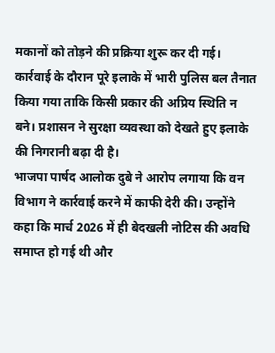मकानों को तोड़ने की प्रक्रिया शुरू कर दी गई।
कार्रवाई के दौरान पूरे इलाके में भारी पुलिस बल तैनात किया गया ताकि किसी प्रकार की अप्रिय स्थिति न बने। प्रशासन ने सुरक्षा व्यवस्था को देखते हुए इलाके की निगरानी बढ़ा दी है।
भाजपा पार्षद आलोक दुबे ने आरोप लगाया कि वन विभाग ने कार्रवाई करने में काफी देरी की। उन्होंने कहा कि मार्च 2026 में ही बेदखली नोटिस की अवधि समाप्त हो गई थी और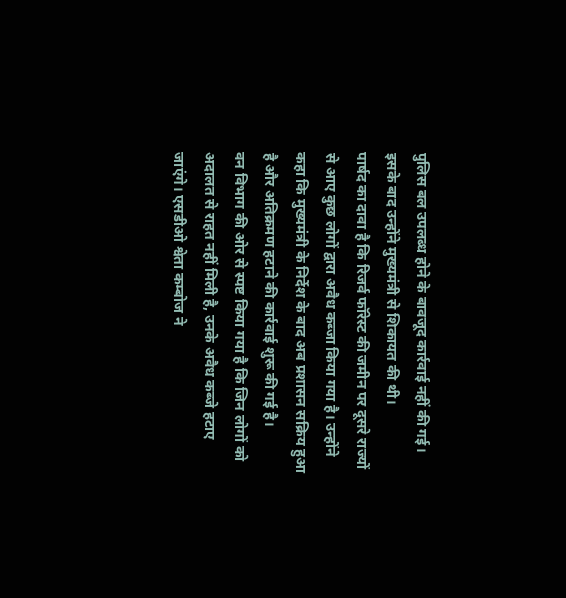पुलिस बल उपलब्ध होने के बावजूद कार्रवाई नहीं की गई। इसके बाद उन्होंने मुख्यमंत्री से शिकायत की थी।
पार्षद का दावा है कि रिजर्व फॉरेस्ट की जमीन पर दूसरे राज्यों से आए कुछ लोगों द्वारा अवैध कब्जा किया गया है। उन्होंने कहा कि मुख्यमंत्री के निर्देश के बाद अब प्रशासन सक्रिय हुआ है और अतिक्रमण हटाने की कार्रवाई शुरू की गई है।
वन विभाग की ओर से स्पष्ट किया गया है कि जिन लोगों को अदालत से राहत नहीं मिली है, उनके अवैध कब्जे हटाए जाएंगे। एसडीओ श्वेता कम्बोज ने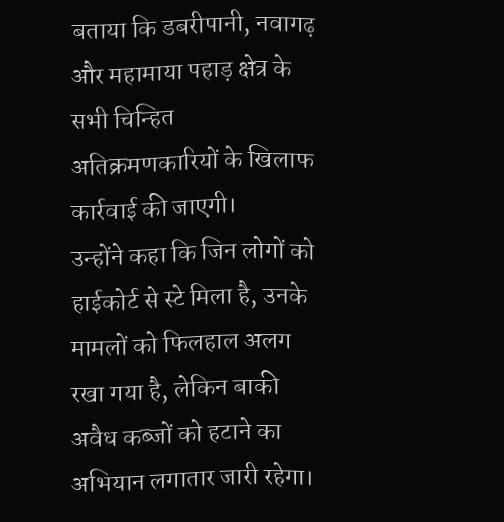बताया कि डबरीपानी, नवागढ़ और महामाया पहाड़ क्षेत्र के सभी चिन्हित अतिक्रमणकारियों के खिलाफ कार्रवाई की जाएगी।
उन्होंने कहा कि जिन लोगों को हाईकोर्ट से स्टे मिला है, उनके मामलों को फिलहाल अलग रखा गया है, लेकिन बाकी अवैध कब्जों को हटाने का अभियान लगातार जारी रहेगा।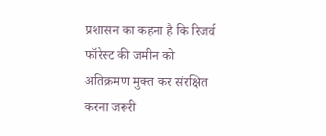प्रशासन का कहना है कि रिजर्व फॉरेस्ट की जमीन को अतिक्रमण मुक्त कर संरक्षित करना जरूरी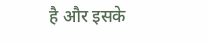है और इसके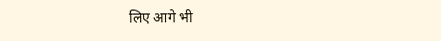लिए आगे भी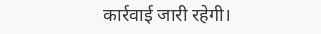कार्रवाई जारी रहेगी।